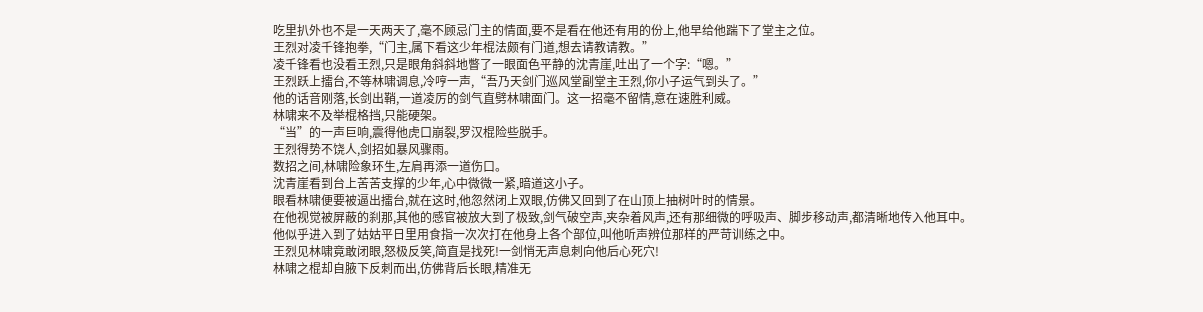吃里扒外也不是一天两天了,毫不顾忌门主的情面,要不是看在他还有用的份上,他早给他踹下了堂主之位。
王烈对凌千锋抱拳,“门主,属下看这少年棍法颇有门道,想去请教请教。”
凌千锋看也没看王烈,只是眼角斜斜地瞥了一眼面色平静的沈青崖,吐出了一个字:“嗯。”
王烈跃上擂台,不等林啸调息,冷哼一声,“吾乃天剑门巡风堂副堂主王烈,你小子运气到头了。”
他的话音刚落,长剑出鞘,一道凌厉的剑气直劈林啸面门。这一招毫不留情,意在速胜利威。
林啸来不及举棍格挡,只能硬架。
“当”的一声巨响,震得他虎口崩裂,罗汉棍险些脱手。
王烈得势不饶人,剑招如暴风骤雨。
数招之间,林啸险象环生,左肩再添一道伤口。
沈青崖看到台上苦苦支撑的少年,心中微微一紧,暗道这小子。
眼看林啸便要被逼出擂台,就在这时,他忽然闭上双眼,仿佛又回到了在山顶上抽树叶时的情景。
在他视觉被屏蔽的刹那,其他的感官被放大到了极致,剑气破空声,夹杂着风声,还有那细微的呼吸声、脚步移动声,都清晰地传入他耳中。
他似乎进入到了姑姑平日里用食指一次次打在他身上各个部位,叫他听声辨位那样的严苛训练之中。
王烈见林啸竟敢闭眼,怒极反笑,简直是找死!一剑悄无声息刺向他后心死穴!
林啸之棍却自腋下反刺而出,仿佛背后长眼,精准无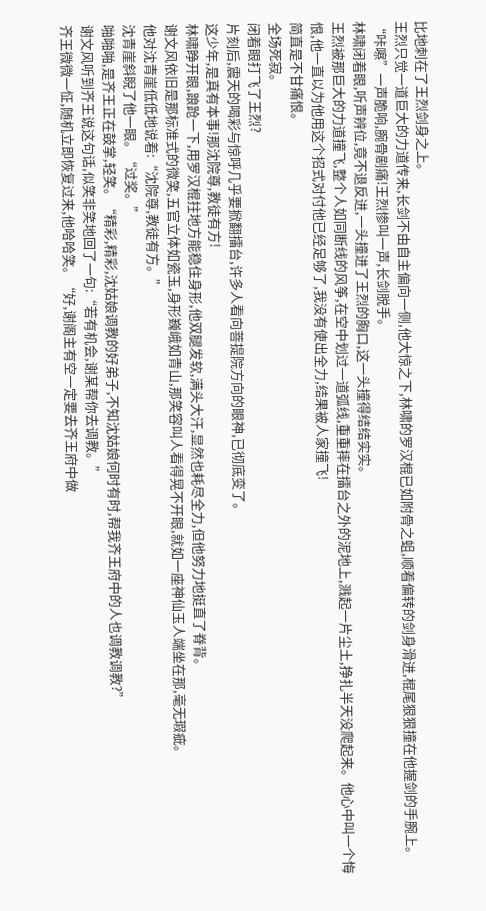比地刺在了王烈剑身之上。
王烈只觉一道巨大的力道传来,长剑不由自主偏向一侧,他大惊之下,林啸的罗汉棍已如附骨之蛆,顺着偏转的剑身滑进,棍尾狠狠撞在他握剑的手腕上。
“咔嚓”一声脆响,腕骨剧痛!王烈惨叫一声,长剑脱手。
林啸闭着眼,听声辨位,竟不退反进,一头撞进了王烈的胸口,这一头撞得结结实实。
王烈被那巨大的力道撞飞,整个人如同断线的风筝,在空中划过一道弧线,重重摔在擂台之外的泥地上,溅起一片尘土,挣扎半天没爬起来。他心中叫一个悔恨,他一直以为他用这个招式对付他已经足够了,我没有使出全力,结果被人家撞飞!
简直是不甘痛恨。
全场死寂。
闭着眼打飞了王烈?
片刻后,震天的喝彩与惊呼几乎要掀翻擂台,许多人看向菩提院方向的眼神,已彻底变了。
这少年,是真有本事!那沈院尊,教徒有方!
林啸睁开眼,踉跄一下,用罗汉棍拄地方能稳住身形,他双腿发软,满头大汗,显然也耗尽全力,但他努力地挺直了脊背。
谢文风依旧是那标准式的微笑,五官立体如瓷玉,身形巍峨如青山,那笑容叫人看得晃不开眼,就如一座神仙玉人端坐在那,毫无瑕疵。
他对沈青崖低低地说着:“沈院尊,教徒有方。”
沈青崖斜睨了他一眼。“过奖。”
啪啪啪,是齐王正在鼓掌,轻笑。“精彩,精彩,沈姑娘调教的好弟子,不知沈姑娘何时有时,帮我齐王府中的人也调教调教?”
谢文风听到齐王说这句话,似笑非笑地回了一句:“若有机会,谢某帮你去调教。”
齐王微微一怔,随机立即恢复过来,他哈哈笑。“好,谢阁主有空一定要去齐王府中做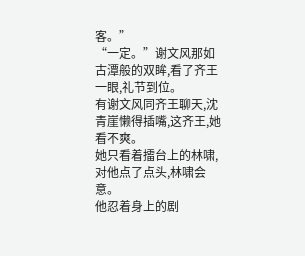客。”
“一定。”谢文风那如古潭般的双眸,看了齐王一眼,礼节到位。
有谢文风同齐王聊天,沈青崖懒得插嘴,这齐王,她看不爽。
她只看着擂台上的林啸,对他点了点头,林啸会意。
他忍着身上的剧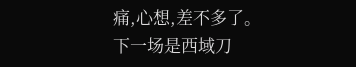痛,心想,差不多了。
下一场是西域刀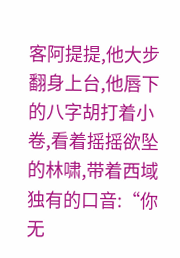客阿提提,他大步翻身上台,他唇下的八字胡打着小卷,看着摇摇欲坠的林啸,带着西域独有的口音:“你无